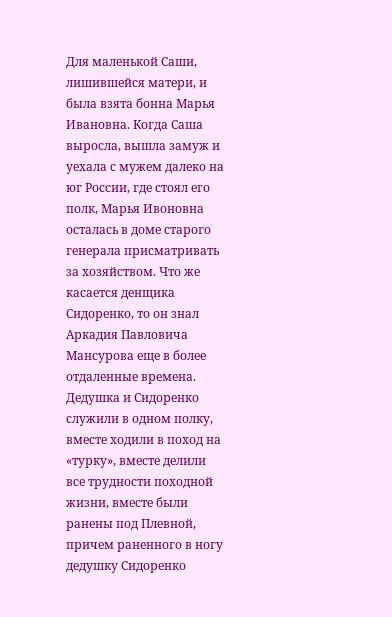Для маленькой Саши, лишившейся матери, и была взята бонна Марья Ивановна. Когда Саша выросла, вышла замуж и уехала с мужем далеко на юг России, где стоял его полк, Марья Ивоновна осталась в доме старого генерала присматривать за хозяйством. Что же касается денщика Сидоренко, то он знал Аркадия Павловича Мансурова еще в более отдаленные времена. Дедушка и Сидоренко служили в одном полку, вместе ходили в поход на «турку», вместе делили все трудности походной жизни, вместе были ранены под Плевной, причем раненного в ногу дедушку Сидоренко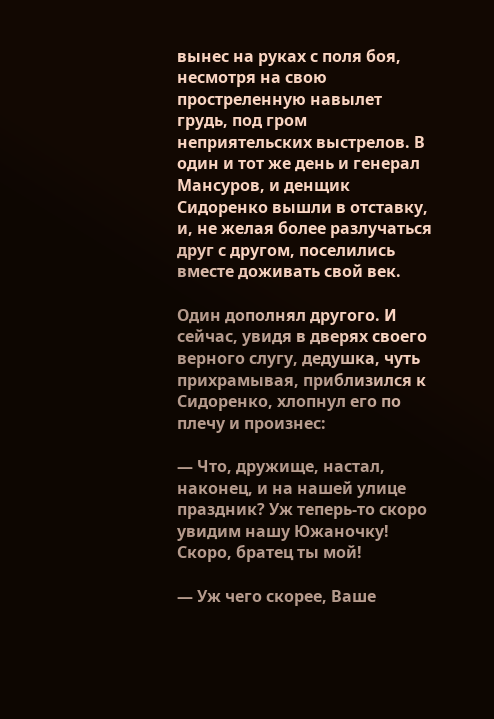вынес на руках с поля боя, несмотря на свою простреленную навылет грудь, под гром неприятельских выстрелов. В один и тот же день и генерал Мансуров, и денщик Сидоренко вышли в отставку, и, не желая более разлучаться друг с другом, поселились вместе доживать свой век.

Один дополнял другого. И сейчас, увидя в дверях своего верного слугу, дедушка, чуть прихрамывая, приблизился к Сидоренко, хлопнул его по плечу и произнес:

— Что, дружище, настал, наконец, и на нашей улице праздник? Уж теперь-то скоро увидим нашу Южаночку! Скоро, братец ты мой!

— Уж чего скорее, Ваше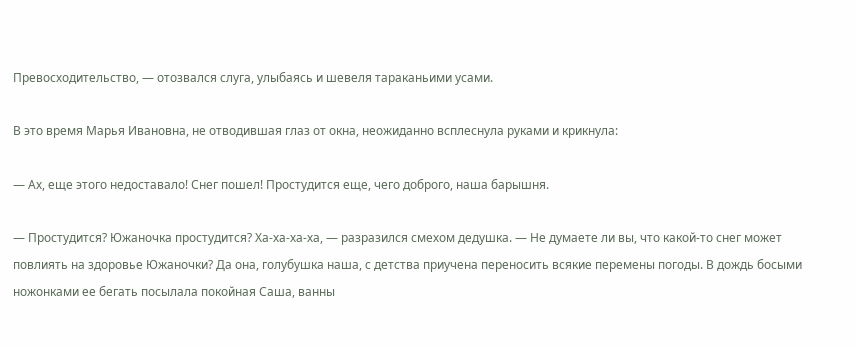Превосходительство, — отозвался слуга, улыбаясь и шевеля тараканьими усами.

В это время Марья Ивановна, не отводившая глаз от окна, неожиданно всплеснула руками и крикнула:

— Ах, еще этого недоставало! Снег пошел! Простудится еще, чего доброго, наша барышня.

— Простудится? Южаночка простудится? Ха-ха-ха-ха, — разразился смехом дедушка. — Не думаете ли вы, что какой-то снег может повлиять на здоровье Южаночки? Да она, голубушка наша, с детства приучена переносить всякие перемены погоды. В дождь босыми ножонками ее бегать посылала покойная Саша, ванны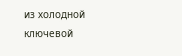из холодной ключевой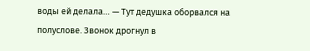воды ей делала… — Тут дедушка оборвался на полуслове. Звонок дрогнул в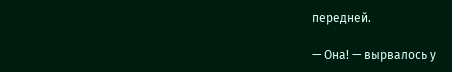передней.

— Она! — вырвалось у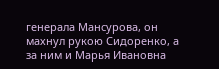генерала Мансурова, он махнул рукою Сидоренко, а за ним и Марья Ивановна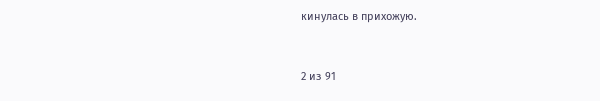кинулась в прихожую.



2 из 91